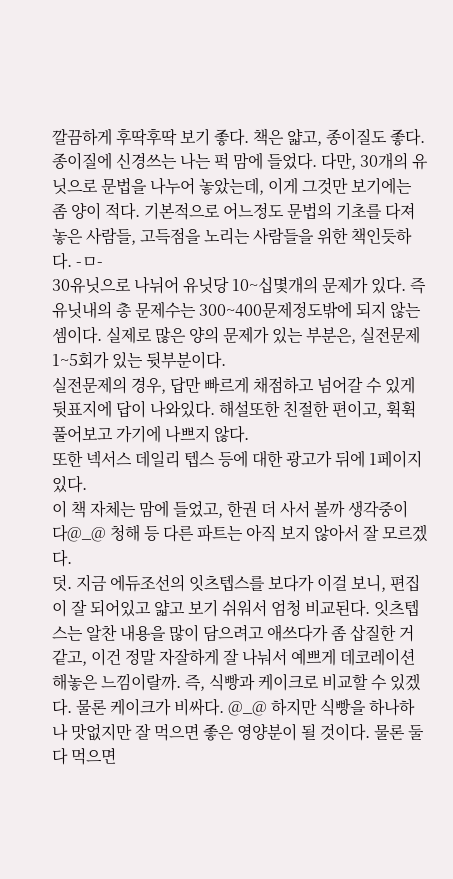깔끔하게 후딱후딱 보기 좋다. 책은 얇고, 종이질도 좋다. 종이질에 신경쓰는 나는 퍽 맘에 들었다. 다만, 30개의 유닛으로 문법을 나누어 놓았는데, 이게 그것만 보기에는 좀 양이 적다. 기본적으로 어느정도 문법의 기초를 다져놓은 사람들, 고득점을 노리는 사람들을 위한 책인듯하다. -ㅁ-
30유닛으로 나뉘어 유닛당 10~십몇개의 문제가 있다. 즉 유닛내의 총 문제수는 300~400문제정도밖에 되지 않는 셈이다. 실제로 많은 양의 문제가 있는 부분은, 실전문제 1~5회가 있는 뒷부분이다.
실전문제의 경우, 답만 빠르게 채점하고 넘어갈 수 있게 뒷표지에 답이 나와있다. 해설또한 친절한 편이고, 휙휙 풀어보고 가기에 나쁘지 않다.
또한 넥서스 데일리 텝스 등에 대한 광고가 뒤에 1페이지 있다.
이 책 자체는 맘에 들었고, 한권 더 사서 볼까 생각중이다@_@ 청해 등 다른 파트는 아직 보지 않아서 잘 모르겠다.
덧. 지금 에듀조선의 잇츠텝스를 보다가 이걸 보니, 편집이 잘 되어있고 얇고 보기 쉬워서 엄청 비교된다. 잇츠텝스는 알찬 내용을 많이 담으려고 애쓰다가 좀 삽질한 거 같고, 이건 정말 자잘하게 잘 나눠서 예쁘게 데코레이션해놓은 느낌이랄까. 즉, 식빵과 케이크로 비교할 수 있겠다. 물론 케이크가 비싸다. @_@ 하지만 식빵을 하나하나 맛없지만 잘 먹으면 좋은 영양분이 될 것이다. 물론 둘 다 먹으면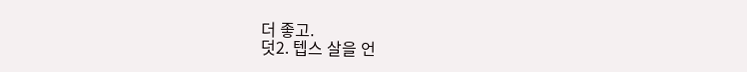더 좋고.
덧2. 텝스 살을 언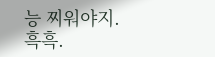능 찌워야지. 흑흑.